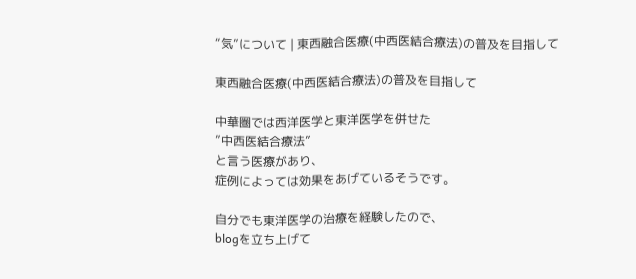“気”について | 東西融合医療(中西医結合療法)の普及を目指して

東西融合医療(中西医結合療法)の普及を目指して

中華圏では西洋医学と東洋医学を併せた
”中西医結合療法”
と言う医療があり、
症例によっては効果をあげているそうです。

自分でも東洋医学の治療を経験したので、
blogを立ち上げて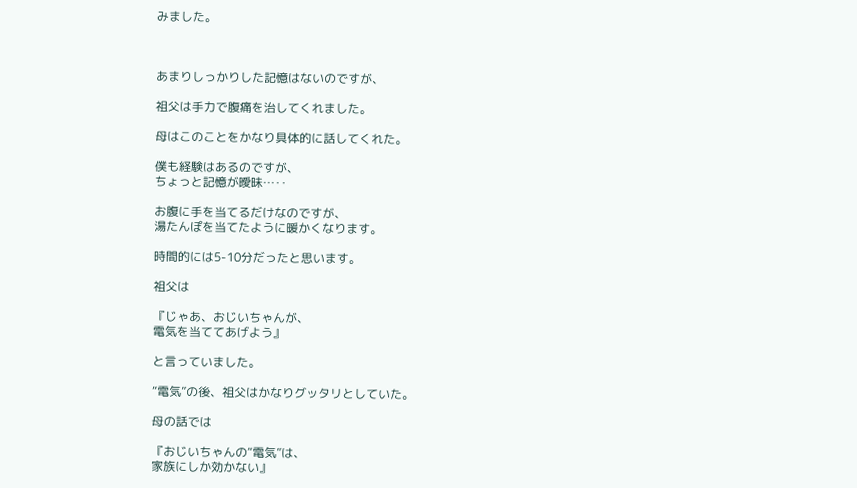みました。



あまりしっかりした記憶はないのですが、

祖父は手力で腹痛を治してくれました。

母はこのことをかなり具体的に話してくれた。

僕も経験はあるのですが、
ちょっと記憶が曖昧…‥

お腹に手を当てるだけなのですが、
湯たんぽを当てたように暖かくなります。

時間的には5-10分だったと思います。

祖父は

『じゃあ、おじいちゃんが、
電気を当ててあげよう』

と言っていました。

“電気”の後、祖父はかなりグッタリとしていた。

母の話では

『おじいちゃんの“電気”は、
家族にしか効かない』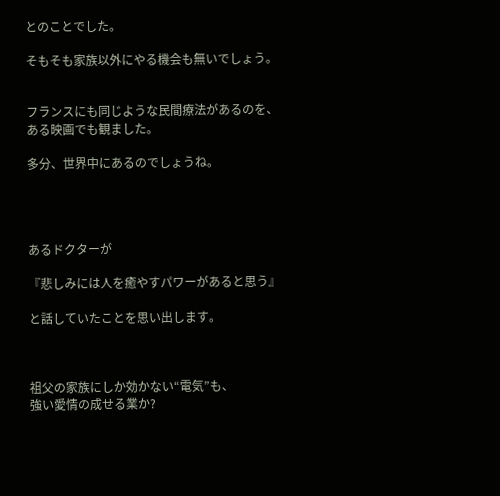とのことでした。

そもそも家族以外にやる機会も無いでしょう。


フランスにも同じような民間療法があるのを、
ある映画でも観ました。

多分、世界中にあるのでしょうね。




あるドクターが

『悲しみには人を癒やすパワーがあると思う』

と話していたことを思い出します。



祖父の家族にしか効かない“電気”も、
強い愛情の成せる業か?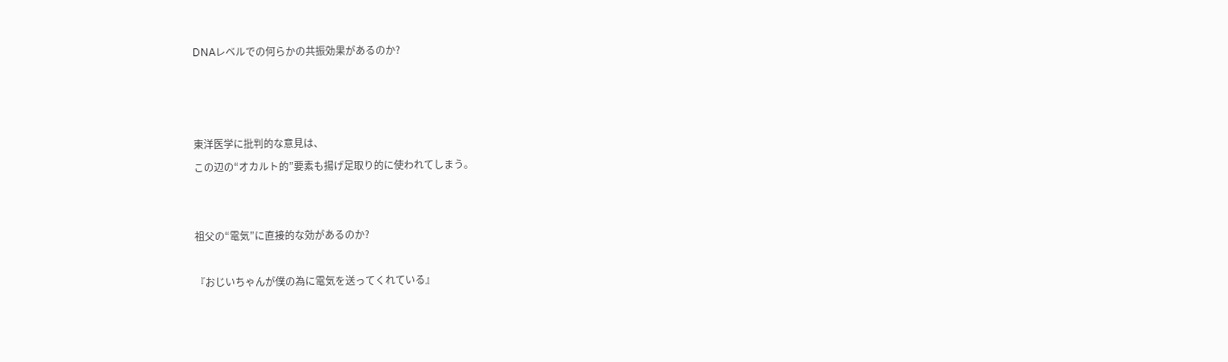DNAレベルでの何らかの共振効果があるのか?



東洋医学に批判的な意見は、
この辺の“オカルト的”要素も揚げ足取り的に使われてしまう。


祖父の“電気”に直接的な効があるのか?

『おじいちゃんが僕の為に電気を送ってくれている』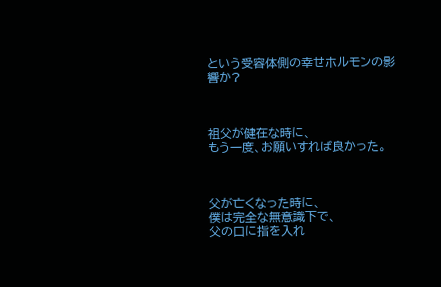という受容体側の幸せホルモンの影響か?



祖父が健在な時に、
もう一度、お願いすれば良かった。



父が亡くなった時に、
僕は完全な無意識下で、
父の口に指を入れ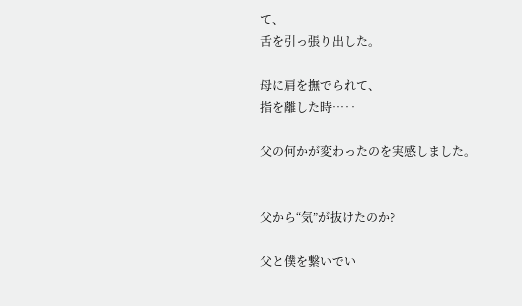て、
舌を引っ張り出した。

母に肩を撫でられて、
指を離した時…‥

父の何かが変わったのを実感しました。


父から“気”が抜けたのか?

父と僕を繋いでい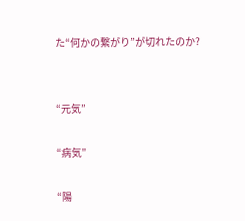た“何かの繋がり”が切れたのか?


“元気”

“病気”

“陽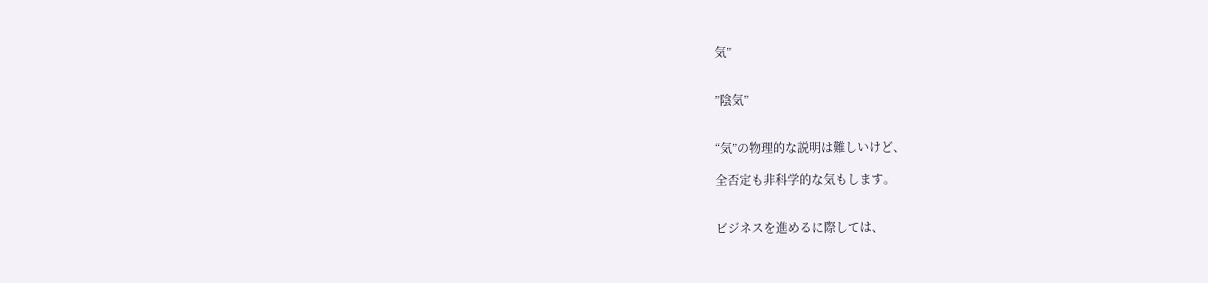気”


”陰気”


“気”の物理的な説明は難しいけど、

全否定も非科学的な気もします。


ビジネスを進めるに際しては、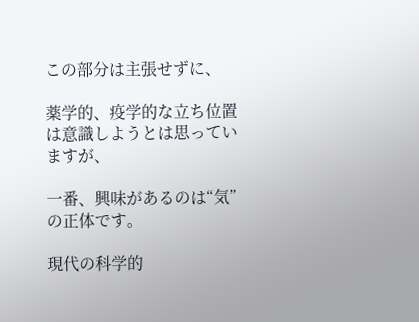この部分は主張せずに、

薬学的、疫学的な立ち位置は意識しようとは思っていますが、

一番、興味があるのは“気”の正体です。

現代の科学的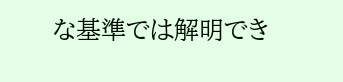な基準では解明でき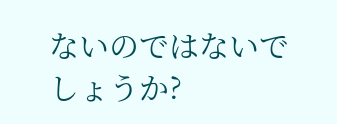ないのではないでしょうか?